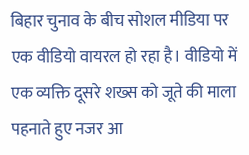बिहार चुनाव के बीच सोशल मीडिया पर एक वीडियो वायरल हो रहा है। वीडियो में एक व्यक्ति दूसरे शख्स को जूते की माला पहनाते हुए नजर आ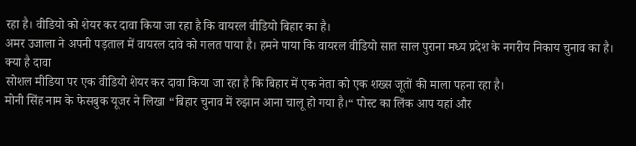रहा है। वीडियो को शेयर कर दावा किया जा रहा है कि वायरल वीडियो बिहार का है।
अमर उजाला ने अपनी पड़ताल में वायरल दावे को गलत पाया है। हमने पाया कि वायरल वीडियो सात साल पुराना मध्य प्रदेश के नगरीय निकाय चुनाव का है।
क्या है दावा
सोशल मीडिया पर एक वीडियो शेयर कर दावा किया जा रहा है कि बिहार में एक नेता को एक शख्स जूतों की माला पहना रहा है।
मोनी सिंह नाम के फेसबुक यूजर ने लिखा “बिहार चुनाव में रुझान आना चालू हो गया है।“ पोस्ट का लिंक आप यहां और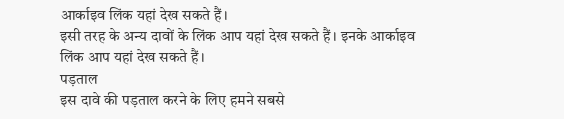आर्काइव लिंक यहां देख सकते हैं।
इसी तरह के अन्य दावों के लिंक आप यहां देख सकते हैं। इनके आर्काइव लिंक आप यहां देख सकते हैं।
पड़ताल
इस दावे की पड़ताल करने के लिए हमने सबसे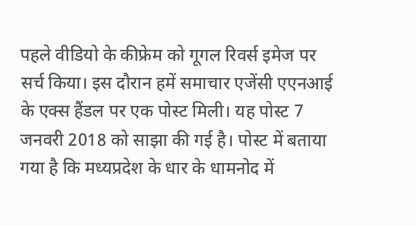पहले वीडियो के कीफ्रेम को गूगल रिवर्स इमेज पर सर्च किया। इस दौरान हमें समाचार एजेंसी एएनआई के एक्स हैंडल पर एक पोस्ट मिली। यह पोस्ट 7 जनवरी 2018 को साझा की गई है। पोस्ट में बताया गया है कि मध्यप्रदेश के धार के धामनोद में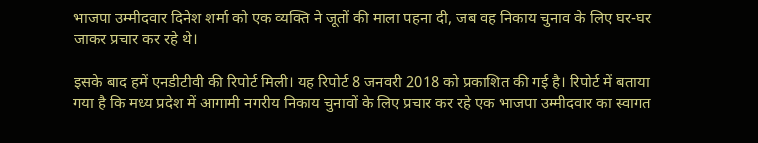भाजपा उम्मीदवार दिनेश शर्मा को एक व्यक्ति ने जूतों की माला पहना दी, जब वह निकाय चुनाव के लिए घर-घर जाकर प्रचार कर रहे थे।

इसके बाद हमें एनडीटीवी की रिपोर्ट मिली। यह रिपोर्ट 8 जनवरी 2018 को प्रकाशित की गई है। रिपोर्ट में बताया गया है कि मध्य प्रदेश में आगामी नगरीय निकाय चुनावों के लिए प्रचार कर रहे एक भाजपा उम्मीदवार का स्वागत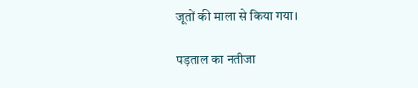जूतों की माला से किया गया।

पड़ताल का नतीजा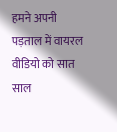हमने अपनी पड़ताल में वायरल वीडियो को सात साल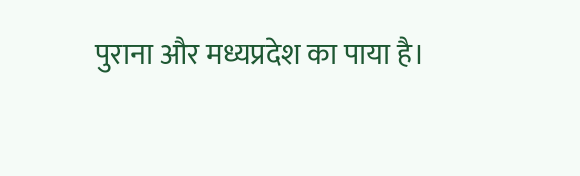पुराना और मध्यप्रदेश का पाया है।